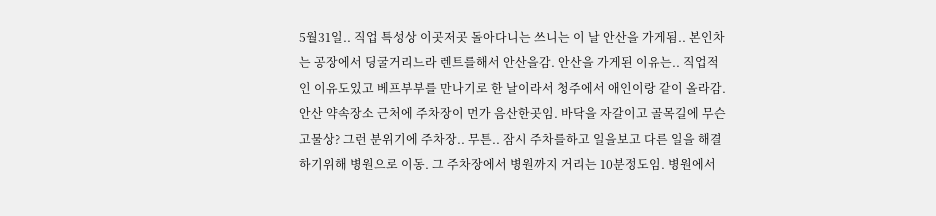5월31일.. 직업 특성상 이곳저곳 돌아다니는 쓰니는 이 날 안산을 가게됨.. 본인차는 공장에서 딩굴거리느라 렌트를해서 안산을감. 안산을 가게된 이유는.. 직업적인 이유도있고 베프부부를 만나기로 한 날이라서 청주에서 애인이랑 같이 올라감. 안산 약속장소 근처에 주차장이 먼가 음산한곳임. 바닥을 자갈이고 골목길에 무슨 고물상? 그런 분위기에 주차장.. 무튼.. 잠시 주차를하고 일을보고 다른 일을 해결하기위해 병원으로 이동. 그 주차장에서 병원까지 거리는 10분정도임. 병원에서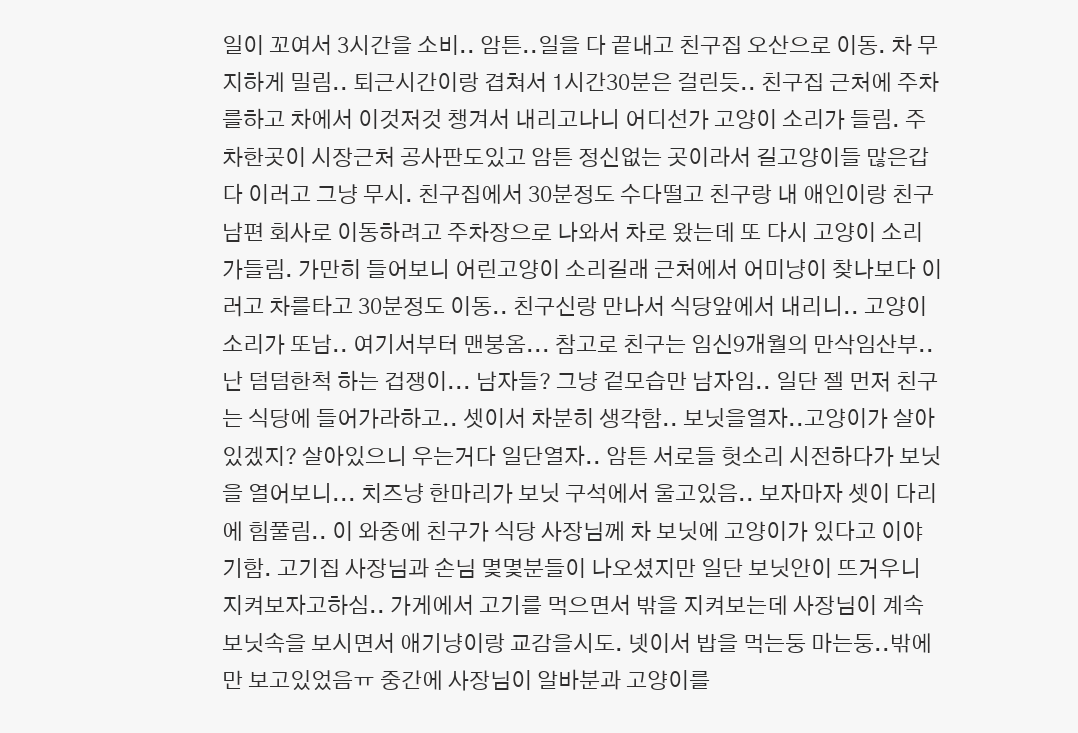일이 꼬여서 3시간을 소비.. 암튼..일을 다 끝내고 친구집 오산으로 이동. 차 무지하게 밀림.. 퇴근시간이랑 겹쳐서 1시간30분은 걸린듯.. 친구집 근처에 주차를하고 차에서 이것저것 챙겨서 내리고나니 어디선가 고양이 소리가 들림. 주차한곳이 시장근처 공사판도있고 암튼 정신없는 곳이라서 길고양이들 많은갑다 이러고 그냥 무시. 친구집에서 30분정도 수다떨고 친구랑 내 애인이랑 친구 남편 회사로 이동하려고 주차장으로 나와서 차로 왔는데 또 다시 고양이 소리가들림. 가만히 들어보니 어린고양이 소리길래 근처에서 어미냥이 찾나보다 이러고 차를타고 30분정도 이동.. 친구신랑 만나서 식당앞에서 내리니.. 고양이소리가 또남.. 여기서부터 맨붕옴... 참고로 친구는 임신9개월의 만삭임산부.. 난 덤덤한척 하는 겁쟁이... 남자들? 그냥 겉모습만 남자임.. 일단 젤 먼저 친구는 식당에 들어가라하고.. 셋이서 차분히 생각함.. 보닛을열자..고양이가 살아있겠지? 살아있으니 우는거다 일단열자.. 암튼 서로들 헛소리 시전하다가 보닛을 열어보니... 치즈냥 한마리가 보닛 구석에서 울고있음.. 보자마자 셋이 다리에 힘풀림.. 이 와중에 친구가 식당 사장님께 차 보닛에 고양이가 있다고 이야기함. 고기집 사장님과 손님 몇몇분들이 나오셨지만 일단 보닛안이 뜨거우니 지켜보자고하심.. 가게에서 고기를 먹으면서 밖을 지켜보는데 사장님이 계속 보닛속을 보시면서 애기냥이랑 교감을시도. 넷이서 밥을 먹는둥 마는둥..밖에만 보고있었음ㅠ 중간에 사장님이 알바분과 고양이를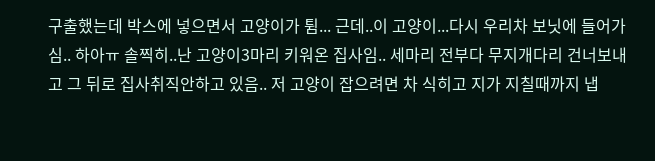구출했는데 박스에 넣으면서 고양이가 튐... 근데..이 고양이...다시 우리차 보닛에 들어가심.. 하아ㅠ 솔찍히..난 고양이3마리 키워온 집사임.. 세마리 전부다 무지개다리 건너보내고 그 뒤로 집사취직안하고 있음.. 저 고양이 잡으려면 차 식히고 지가 지칠때까지 냅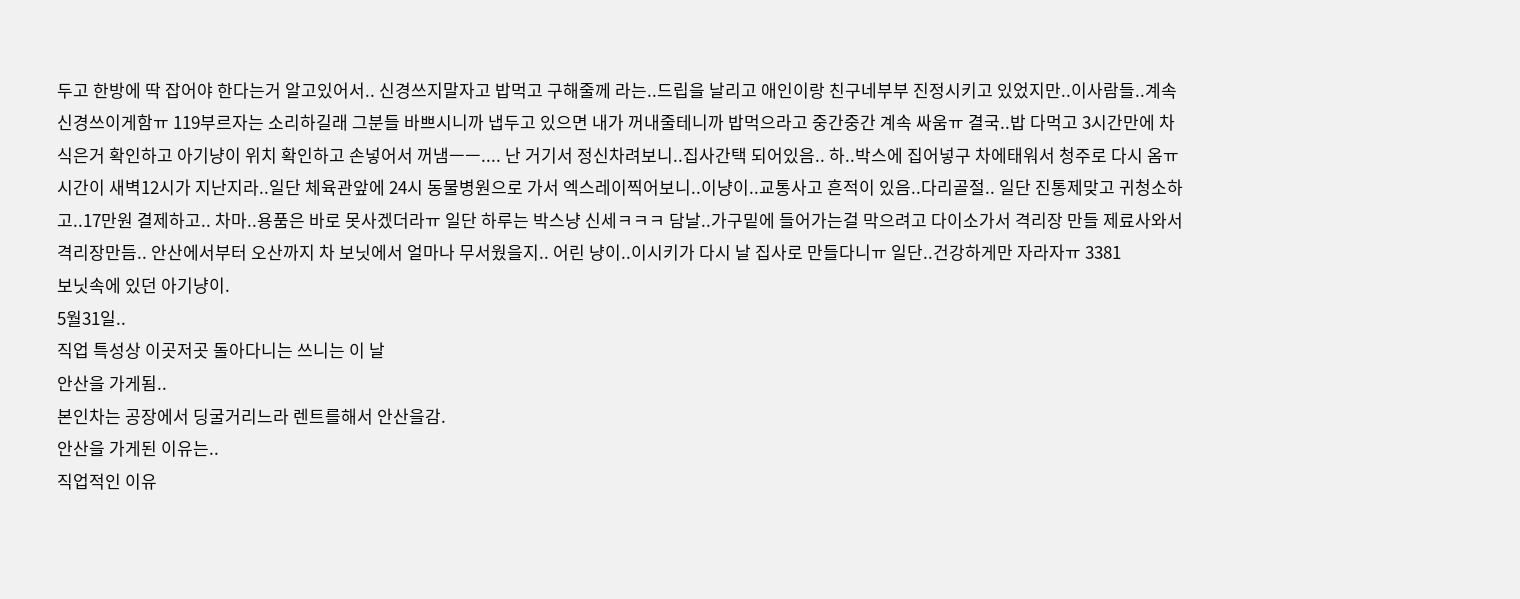두고 한방에 딱 잡어야 한다는거 알고있어서.. 신경쓰지말자고 밥먹고 구해줄께 라는..드립을 날리고 애인이랑 친구네부부 진정시키고 있었지만..이사람들..계속 신경쓰이게함ㅠ 119부르자는 소리하길래 그분들 바쁘시니까 냅두고 있으면 내가 꺼내줄테니까 밥먹으라고 중간중간 계속 싸움ㅠ 결국..밥 다먹고 3시간만에 차 식은거 확인하고 아기냥이 위치 확인하고 손넣어서 꺼냄ㅡㅡ.... 난 거기서 정신차려보니..집사간택 되어있음.. 하..박스에 집어넣구 차에태워서 청주로 다시 옴ㅠ 시간이 새벽12시가 지난지라..일단 체육관앞에 24시 동물병원으로 가서 엑스레이찍어보니..이냥이..교통사고 흔적이 있음..다리골절.. 일단 진통제맞고 귀청소하고..17만원 결제하고.. 차마..용품은 바로 못사겠더라ㅠ 일단 하루는 박스냥 신세ㅋㅋㅋ 담날..가구밑에 들어가는걸 막으려고 다이소가서 격리장 만들 제료사와서 격리장만듬.. 안산에서부터 오산까지 차 보닛에서 얼마나 무서웠을지.. 어린 냥이..이시키가 다시 날 집사로 만들다니ㅠ 일단..건강하게만 자라자ㅠ 3381
보닛속에 있던 아기냥이.
5월31일..
직업 특성상 이곳저곳 돌아다니는 쓰니는 이 날
안산을 가게됨..
본인차는 공장에서 딩굴거리느라 렌트를해서 안산을감.
안산을 가게된 이유는..
직업적인 이유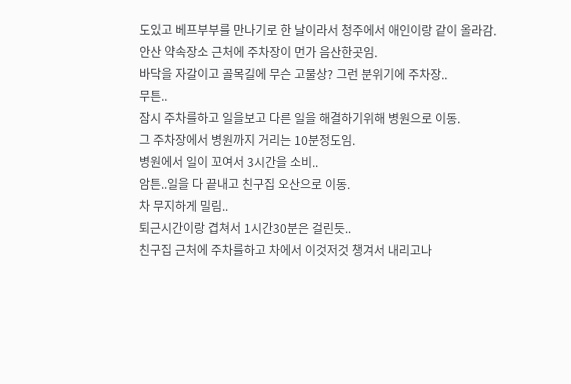도있고 베프부부를 만나기로 한 날이라서 청주에서 애인이랑 같이 올라감.
안산 약속장소 근처에 주차장이 먼가 음산한곳임.
바닥을 자갈이고 골목길에 무슨 고물상? 그런 분위기에 주차장..
무튼..
잠시 주차를하고 일을보고 다른 일을 해결하기위해 병원으로 이동.
그 주차장에서 병원까지 거리는 10분정도임.
병원에서 일이 꼬여서 3시간을 소비..
암튼..일을 다 끝내고 친구집 오산으로 이동.
차 무지하게 밀림..
퇴근시간이랑 겹쳐서 1시간30분은 걸린듯..
친구집 근처에 주차를하고 차에서 이것저것 챙겨서 내리고나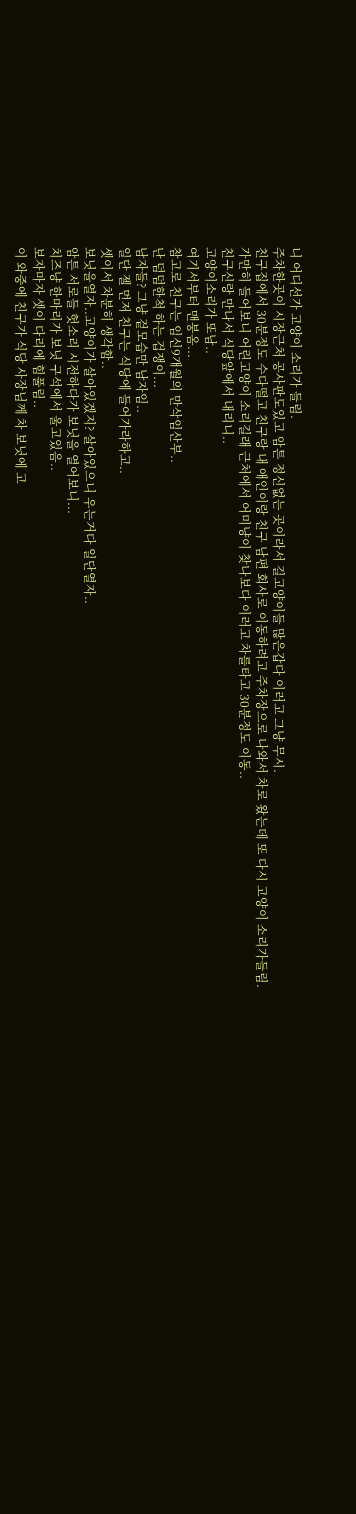니 어디선가 고양이 소리가 들림.
주차한곳이 시장근처 공사판도있고 암튼 정신없는 곳이라서 길고양이들 많은갑다 이러고 그냥 무시.
친구집에서 30분정도 수다떨고 친구랑 내 애인이랑 친구 남편 회사로 이동하려고 주차장으로 나와서 차로 왔는데 또 다시 고양이 소리가들림.
가만히 들어보니 어린고양이 소리길래 근처에서 어미냥이 찾나보다 이러고 차를타고 30분정도 이동..
친구신랑 만나서 식당앞에서 내리니..
고양이소리가 또남..
여기서부터 맨붕옴...
참고로 친구는 임신9개월의 만삭임산부..
난 덤덤한척 하는 겁쟁이...
남자들? 그냥 겉모습만 남자임..
일단 젤 먼저 친구는 식당에 들어가라하고..
셋이서 차분히 생각함..
보닛을열자..고양이가 살아있겠지? 살아있으니 우는거다 일단열자..
암튼 서로들 헛소리 시전하다가 보닛을 열어보니...
치즈냥 한마리가 보닛 구석에서 울고있음..
보자마자 셋이 다리에 힘풀림..
이 와중에 친구가 식당 사장님께 차 보닛에 고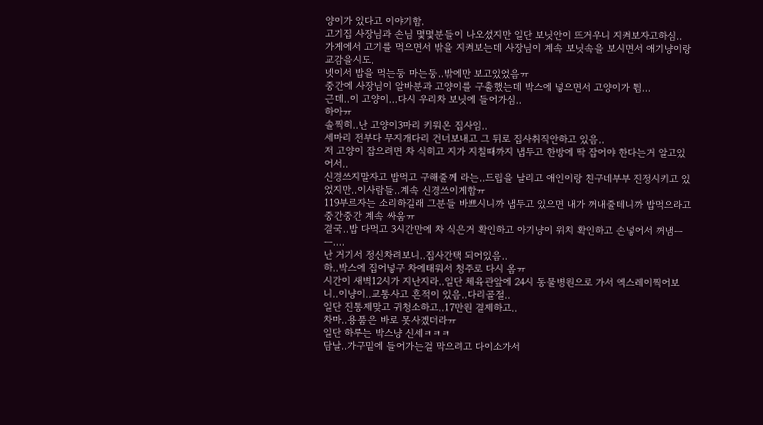양이가 있다고 이야기함.
고기집 사장님과 손님 몇몇분들이 나오셨지만 일단 보닛안이 뜨거우니 지켜보자고하심..
가게에서 고기를 먹으면서 밖을 지켜보는데 사장님이 계속 보닛속을 보시면서 애기냥이랑 교감을시도.
넷이서 밥을 먹는둥 마는둥..밖에만 보고있었음ㅠ
중간에 사장님이 알바분과 고양이를 구출했는데 박스에 넣으면서 고양이가 튐...
근데..이 고양이...다시 우리차 보닛에 들어가심..
하아ㅠ
솔찍히..난 고양이3마리 키워온 집사임..
세마리 전부다 무지개다리 건너보내고 그 뒤로 집사취직안하고 있음..
저 고양이 잡으려면 차 식히고 지가 지칠때까지 냅두고 한방에 딱 잡어야 한다는거 알고있어서..
신경쓰지말자고 밥먹고 구해줄께 라는..드립을 날리고 애인이랑 친구네부부 진정시키고 있었지만..이사람들..계속 신경쓰이게함ㅠ
119부르자는 소리하길래 그분들 바쁘시니까 냅두고 있으면 내가 꺼내줄테니까 밥먹으라고 중간중간 계속 싸움ㅠ
결국..밥 다먹고 3시간만에 차 식은거 확인하고 아기냥이 위치 확인하고 손넣어서 꺼냄ㅡㅡ....
난 거기서 정신차려보니..집사간택 되어있음..
하..박스에 집어넣구 차에태워서 청주로 다시 옴ㅠ
시간이 새벽12시가 지난지라..일단 체육관앞에 24시 동물병원으로 가서 엑스레이찍어보니..이냥이..교통사고 흔적이 있음..다리골절..
일단 진통제맞고 귀청소하고..17만원 결제하고..
차마..용품은 바로 못사겠더라ㅠ
일단 하루는 박스냥 신세ㅋㅋㅋ
담날..가구밑에 들어가는걸 막으려고 다이소가서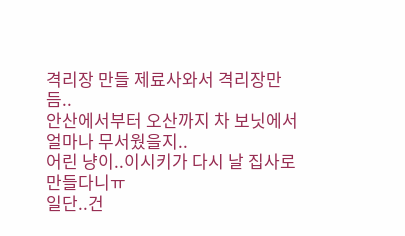격리장 만들 제료사와서 격리장만듬..
안산에서부터 오산까지 차 보닛에서 얼마나 무서웠을지..
어린 냥이..이시키가 다시 날 집사로 만들다니ㅠ
일단..건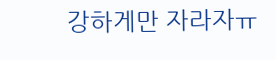강하게만 자라자ㅠ